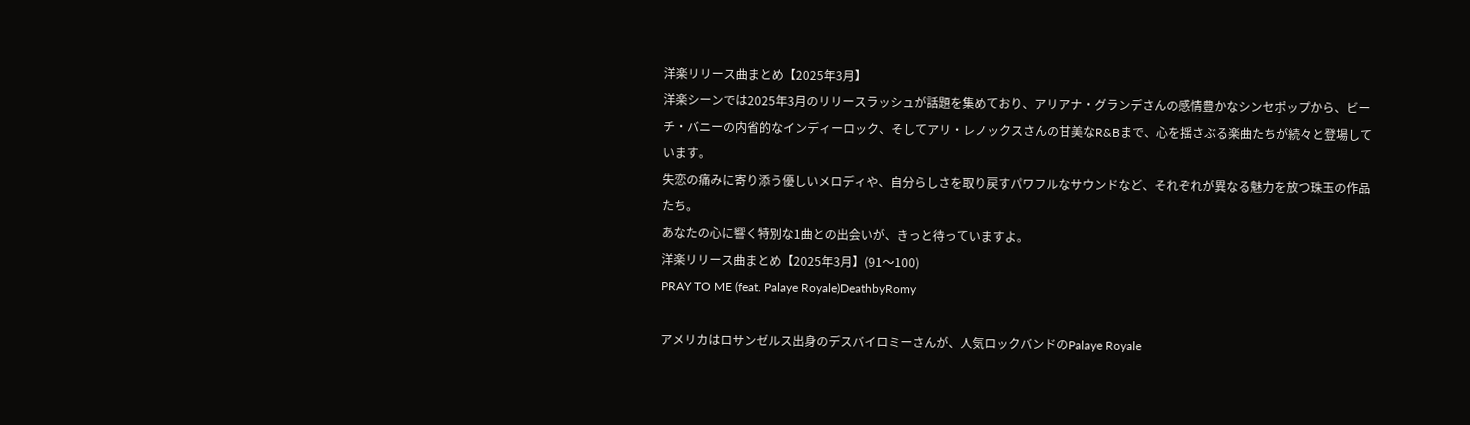洋楽リリース曲まとめ【2025年3月】
洋楽シーンでは2025年3月のリリースラッシュが話題を集めており、アリアナ・グランデさんの感情豊かなシンセポップから、ビーチ・バニーの内省的なインディーロック、そしてアリ・レノックスさんの甘美なR&Bまで、心を揺さぶる楽曲たちが続々と登場しています。
失恋の痛みに寄り添う優しいメロディや、自分らしさを取り戻すパワフルなサウンドなど、それぞれが異なる魅力を放つ珠玉の作品たち。
あなたの心に響く特別な1曲との出会いが、きっと待っていますよ。
洋楽リリース曲まとめ【2025年3月】(91〜100)
PRAY TO ME (feat. Palaye Royale)DeathbyRomy

アメリカはロサンゼルス出身のデスバイロミーさんが、人気ロックバンドのPalaye Royale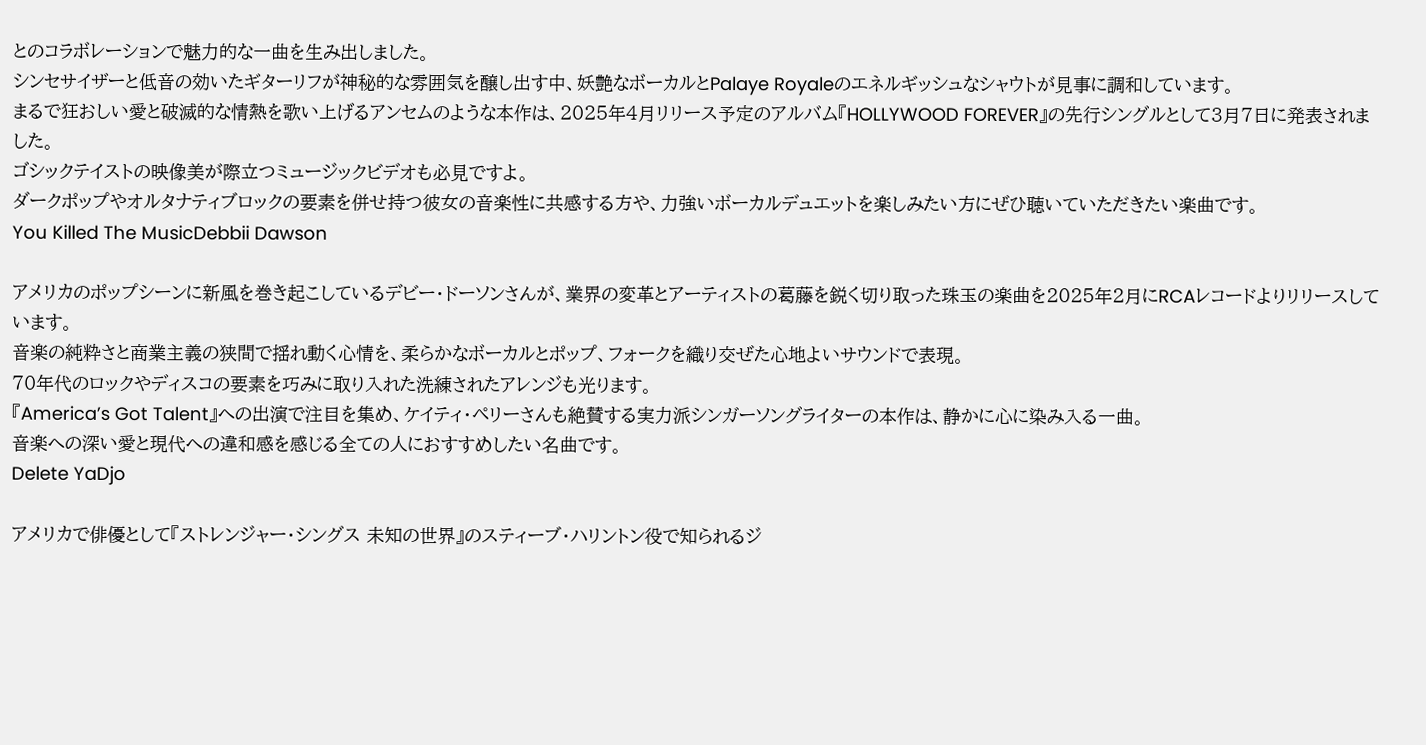とのコラボレーションで魅力的な一曲を生み出しました。
シンセサイザーと低音の効いたギターリフが神秘的な雰囲気を醸し出す中、妖艶なボーカルとPalaye Royaleのエネルギッシュなシャウトが見事に調和しています。
まるで狂おしい愛と破滅的な情熱を歌い上げるアンセムのような本作は、2025年4月リリース予定のアルバム『HOLLYWOOD FOREVER』の先行シングルとして3月7日に発表されました。
ゴシックテイストの映像美が際立つミュージックビデオも必見ですよ。
ダークポップやオルタナティブロックの要素を併せ持つ彼女の音楽性に共感する方や、力強いボーカルデュエットを楽しみたい方にぜひ聴いていただきたい楽曲です。
You Killed The MusicDebbii Dawson

アメリカのポップシーンに新風を巻き起こしているデビー・ドーソンさんが、業界の変革とアーティストの葛藤を鋭く切り取った珠玉の楽曲を2025年2月にRCAレコードよりリリースしています。
音楽の純粋さと商業主義の狭間で揺れ動く心情を、柔らかなボーカルとポップ、フォークを織り交ぜた心地よいサウンドで表現。
70年代のロックやディスコの要素を巧みに取り入れた洗練されたアレンジも光ります。
『America’s Got Talent』への出演で注目を集め、ケイティ・ペリーさんも絶賛する実力派シンガーソングライターの本作は、静かに心に染み入る一曲。
音楽への深い愛と現代への違和感を感じる全ての人におすすめしたい名曲です。
Delete YaDjo

アメリカで俳優として『ストレンジャー・シングス 未知の世界』のスティーブ・ハリントン役で知られるジ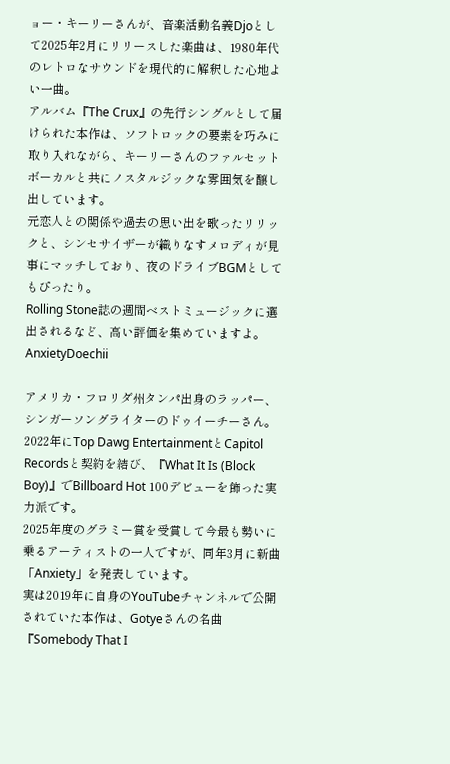ョー・キーリーさんが、音楽活動名義Djoとして2025年2月にリリースした楽曲は、1980年代のレトロなサウンドを現代的に解釈した心地よい一曲。
アルバム『The Crux』の先行シングルとして届けられた本作は、ソフトロックの要素を巧みに取り入れながら、キーリーさんのファルセットボーカルと共にノスタルジックな雰囲気を醸し出しています。
元恋人との関係や過去の思い出を歌ったリリックと、シンセサイザーが織りなすメロディが見事にマッチしており、夜のドライブBGMとしてもぴったり。
Rolling Stone誌の週間ベストミュージックに選出されるなど、高い評価を集めていますよ。
AnxietyDoechii

アメリカ・フロリダ州タンパ出身のラッパー、シンガーソングライターのドゥイーチーさん。
2022年にTop Dawg EntertainmentとCapitol Recordsと契約を結び、『What It Is (Block Boy)』でBillboard Hot 100デビューを飾った実力派です。
2025年度のグラミー賞を受賞して今最も勢いに乗るアーティストの一人ですが、同年3月に新曲「Anxiety」を発表しています。
実は2019年に自身のYouTubeチャンネルで公開されていた本作は、Gotyeさんの名曲『Somebody That I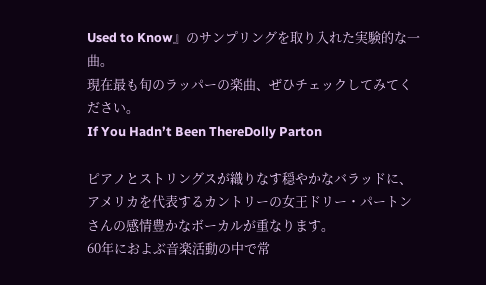Used to Know』のサンプリングを取り入れた実験的な一曲。
現在最も旬のラッパーの楽曲、ぜひチェックしてみてください。
If You Hadn’t Been ThereDolly Parton

ピアノとストリングスが織りなす穏やかなバラッドに、アメリカを代表するカントリーの女王ドリー・パートンさんの感情豊かなボーカルが重なります。
60年におよぶ音楽活動の中で常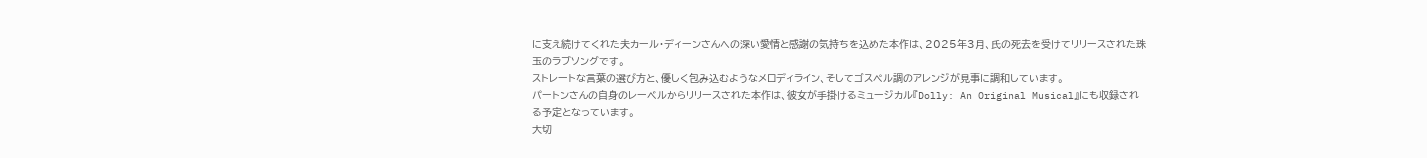に支え続けてくれた夫カール・ディーンさんへの深い愛情と感謝の気持ちを込めた本作は、2025年3月、氏の死去を受けてリリースされた珠玉のラブソングです。
ストレートな言葉の選び方と、優しく包み込むようなメロディライン、そしてゴスペル調のアレンジが見事に調和しています。
パートンさんの自身のレーベルからリリースされた本作は、彼女が手掛けるミュージカル『Dolly: An Original Musical』にも収録される予定となっています。
大切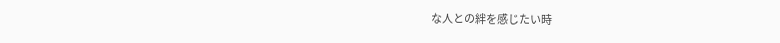な人との絆を感じたい時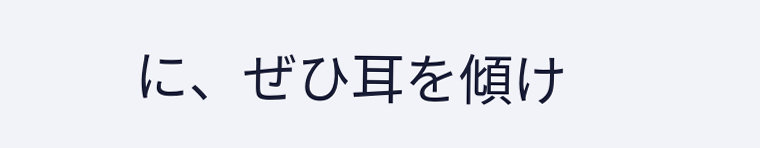に、ぜひ耳を傾け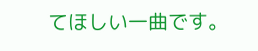てほしい一曲です。